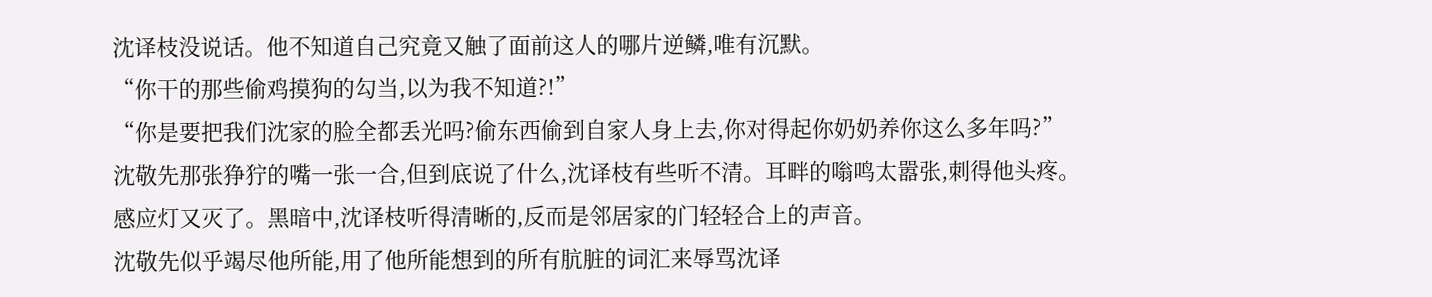沈译枝没说话。他不知道自己究竟又触了面前这人的哪片逆鳞,唯有沉默。
“你干的那些偷鸡摸狗的勾当,以为我不知道?!”
“你是要把我们沈家的脸全都丢光吗?偷东西偷到自家人身上去,你对得起你奶奶养你这么多年吗?”
沈敬先那张狰狞的嘴一张一合,但到底说了什么,沈译枝有些听不清。耳畔的嗡鸣太嚣张,刺得他头疼。
感应灯又灭了。黑暗中,沈译枝听得清晰的,反而是邻居家的门轻轻合上的声音。
沈敬先似乎竭尽他所能,用了他所能想到的所有肮脏的词汇来辱骂沈译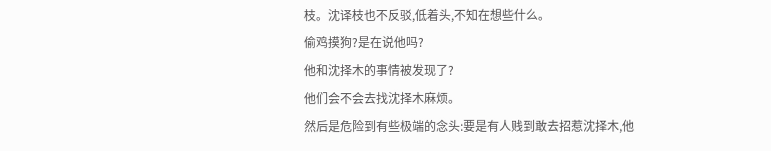枝。沈译枝也不反驳,低着头,不知在想些什么。
偷鸡摸狗?是在说他吗?
他和沈择木的事情被发现了?
他们会不会去找沈择木麻烦。
然后是危险到有些极端的念头:要是有人贱到敢去招惹沈择木,他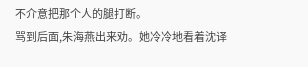不介意把那个人的腿打断。
骂到后面,朱海燕出来劝。她冷冷地看着沈译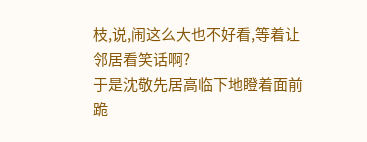枝,说,闹这么大也不好看,等着让邻居看笑话啊?
于是沈敬先居高临下地瞪着面前跪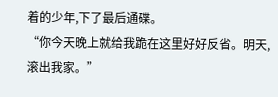着的少年,下了最后通碟。
“你今天晚上就给我跪在这里好好反省。明天,滚出我家。”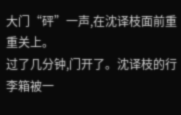大门“砰”一声,在沈译枝面前重重关上。
过了几分钟,门开了。沈译枝的行李箱被一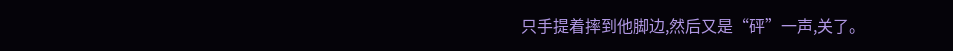只手提着摔到他脚边,然后又是“砰”一声,关了。